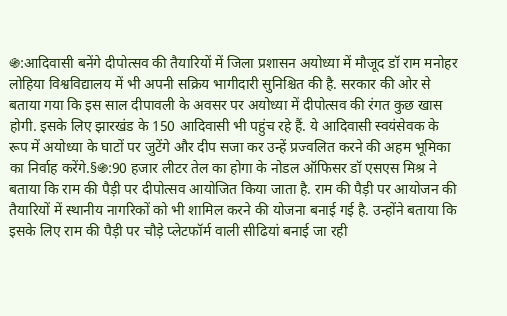֍:आदिवासी बनेंगे दीपोत्सव की तैयारियों में जिला प्रशासन अयोध्या में मौजूद डॉ राम मनोहर लोहिया विश्वविद्यालय में भी अपनी सक्रिय भागीदारी सुनिश्चित की है. सरकार की ओर से बताया गया कि इस साल दीपावली के अवसर पर अयोध्या में दीपोत्सव की रंगत कुछ खास होगी. इसके लिए झारखंड के 150 आदिवासी भी पहुंच रहे हैं. ये आदिवासी स्वयंसेवक के रूप में अयोध्या के घाटों पर जुटेंगे और दीप सजा कर उन्हें प्रज्वलित करने की अहम भूमिका का निर्वाह करेंगे.§֍:90 हजार लीटर तेल का होगा के नोडल ऑफिसर डॉ एसएस मिश्र ने बताया कि राम की पैड़ी पर दीपोत्सव आयोजित किया जाता है. राम की पैड़ी पर आयोजन की तैयारियों में स्थानीय नागरिकों को भी शामिल करने की योजना बनाई गई है. उन्होंने बताया कि इसके लिए राम की पैड़ी पर चौड़े प्लेटफॉर्म वाली सीढियां बनाई जा रही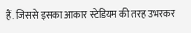हैं. जिससे इसका आकार स्टेडियम की तरह उभरकर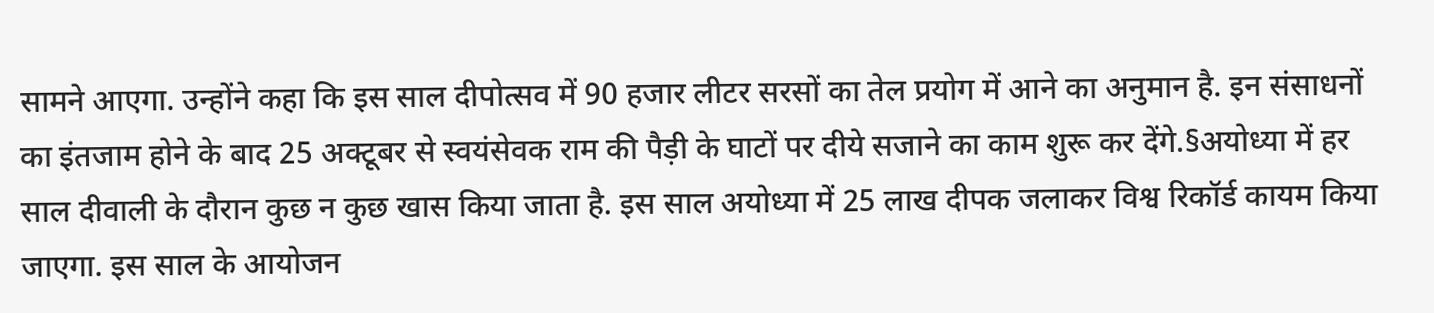सामने आएगा. उन्होंने कहा कि इस साल दीपोत्सव में 90 हजार लीटर सरसों का तेल प्रयोग में आने का अनुमान है. इन संसाधनों का इंतजाम होने के बाद 25 अक्टूबर से स्वयंसेवक राम की पैड़ी के घाटों पर दीये सजाने का काम शुरू कर देंगे.§अयोध्या में हर साल दीवाली के दौरान कुछ न कुछ खास किया जाता है. इस साल अयोध्या में 25 लाख दीपक जलाकर विश्व रिकॉर्ड कायम किया जाएगा. इस साल के आयोजन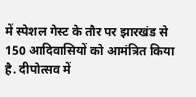में स्पेशल गेस्ट के तौर पर झारखंड से 150 आदिवासियों को आमंत्रित किया है. दीपोत्सव में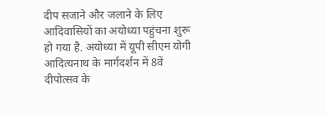दीप सजाने और जलाने के लिए आदिवासियों का अयोध्या पहुंचना शुरू हो गया है. अयोध्या में यूपी सीएम योगी आदित्यनाथ के मार्गदर्शन में 8वें दीपोत्सव के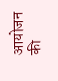आयोजन की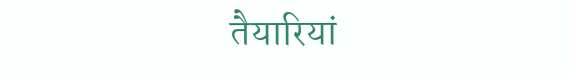तैयारियां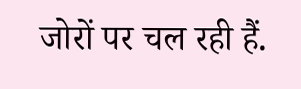जोरों पर चल रही हैं.